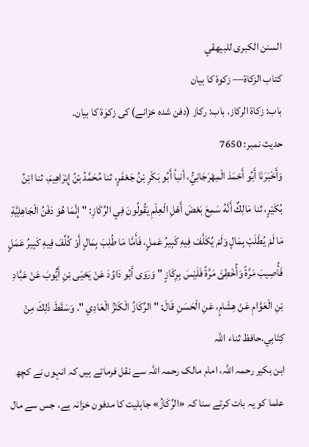السنن الكبرى للبيهقي
كتاب الزكاة— زکوۃ کا بیان
باب: زكاة الركاز. باب: رکاز (دفن شدہ خزانے) کی زکوٰۃ کا بیان۔
حدیث نمبر: 7650
وَأَخْبَرَنَا أَبُو أَحْمَدَ الْمِهْرَجَانِيُّ، أنبأ أَبُو بَكْرِ بْنُ جَعْفَرٍ، ثنا مُحَمَّدُ بْنُ إِبْرَاهِيمَ، ثنا ابْنُ بُكَيْرٍ، ثنا مَالِكٌ أَنَّهُ سَمِعَ بَعْضَ أَهْلِ الْعِلْمِ يَقُولُونَ فِي الرِّكَازِ: " إِنَّمَا هُوَ دَفْنُ الْجَاهِلِيَّةِ مَا لَمْ يُطْلَبْ بِمَالٍ وَلَمْ يُكَلَّفْ فِيهِ كَبِيرُ عَملٍ، فَأَمَّا مَا طُلِبَ بِمَالٍ أَوْ كُلِّفَ فِيهِ كَبِيرُ عَمَلٍ فَأُصِيبَ مَرَّةً وَأُخْطِئَ مَرَّةً فَلَيْسَ بِرِكَازٍ " وَرَوَى أَبُو دَاوُدَ عَنْ يَحْيَى بْنِ أَيُّوبَ عَنْ عَبَّادِ بْنِ الْعَوَّامِ عَنْ هِشَامٍ، عَنِ الْحَسَنِ قَالَ: " الرِّكَازُ الْكَنْزُ الْعَادِي ". وَسَقَطَ ذَلِكَ مِنْ كِتَابِي.حافظ ثناء اللہ
ابن بکیر رحمہ اللہ، امام مالک رحمہ اللہ سے نقل فرماتے ہیں کہ انہوں نے کچھ علما کو یہ بات کرتے سنا کہ «الرِّکَازُ» جاہلیت کا مدفون خزانہ ہے، جس سے مال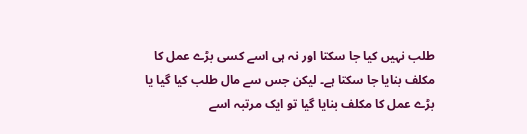طلب نہیں کیا جا سکتا اور نہ ہی اسے کسی بڑے عمل کا مکلف بنایا جا سکتا ہے۔ لیکن جس سے مال طلب کیا گیا یا بڑے عمل کا مکلف بنایا گیا تو ایک مرتبہ اسے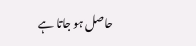حاصل ہو جاتا ہے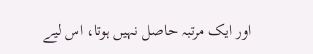اور ایک مرتبہ حاصل نہیں ہوتا، اس لیے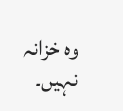وہ خزانہ نہیں۔